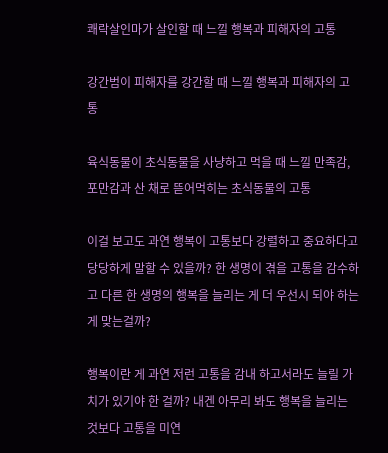쾌락살인마가 살인할 때 느낄 행복과 피해자의 고통

강간범이 피해자를 강간할 때 느낄 행복과 피해자의 고통

육식동물이 초식동물을 사냥하고 먹을 때 느낄 만족감, 포만감과 산 채로 뜯어먹히는 초식동물의 고통

이걸 보고도 과연 행복이 고통보다 강렬하고 중요하다고 당당하게 말할 수 있을까? 한 생명이 겪을 고통을 감수하고 다른 한 생명의 행복을 늘리는 게 더 우선시 되야 하는 게 맞는걸까?

행복이란 게 과연 저런 고통을 감내 하고서라도 늘릴 가치가 있기야 한 걸까? 내겐 아무리 봐도 행복을 늘리는 것보다 고통을 미연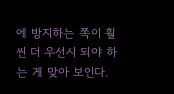에 방지하는 쪽이 훨씬 더 우선시 되야 하는 게 맞아 보인다.